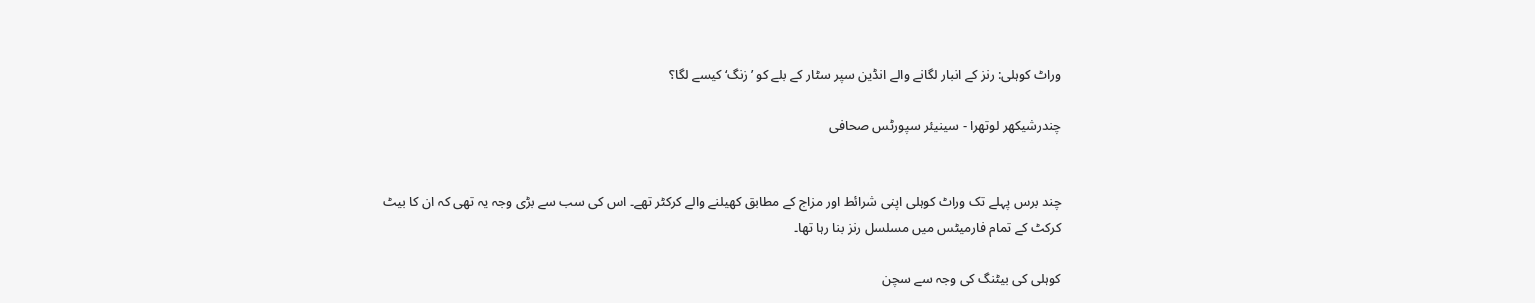وراٹ کوہلی: رنز کے انبار لگانے والے انڈین سپر سٹار کے بلے کو ’زنگ‘ کیسے لگا؟

چندرشیکھر لوتھرا - سینیئر سپورٹس صحافی


چند برس پہلے تک وراٹ کوہلی اپنی شرائط اور مزاج کے مطابق کھیلنے والے کرکٹر تھے۔ اس کی سب سے بڑی وجہ یہ تھی کہ ان کا بیٹ کرکٹ کے تمام فارمیٹس میں مسلسل رنز بنا رہا تھا۔

کوہلی کی بیٹنگ کی وجہ سے سچن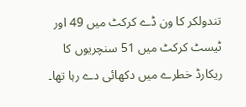تندولکر کا ون ڈے کرکٹ میں 49 اور ٹیسٹ کرکٹ میں 51 سنچریوں کا ریکارڈ خطرے میں دکھائی دے رہا تھا۔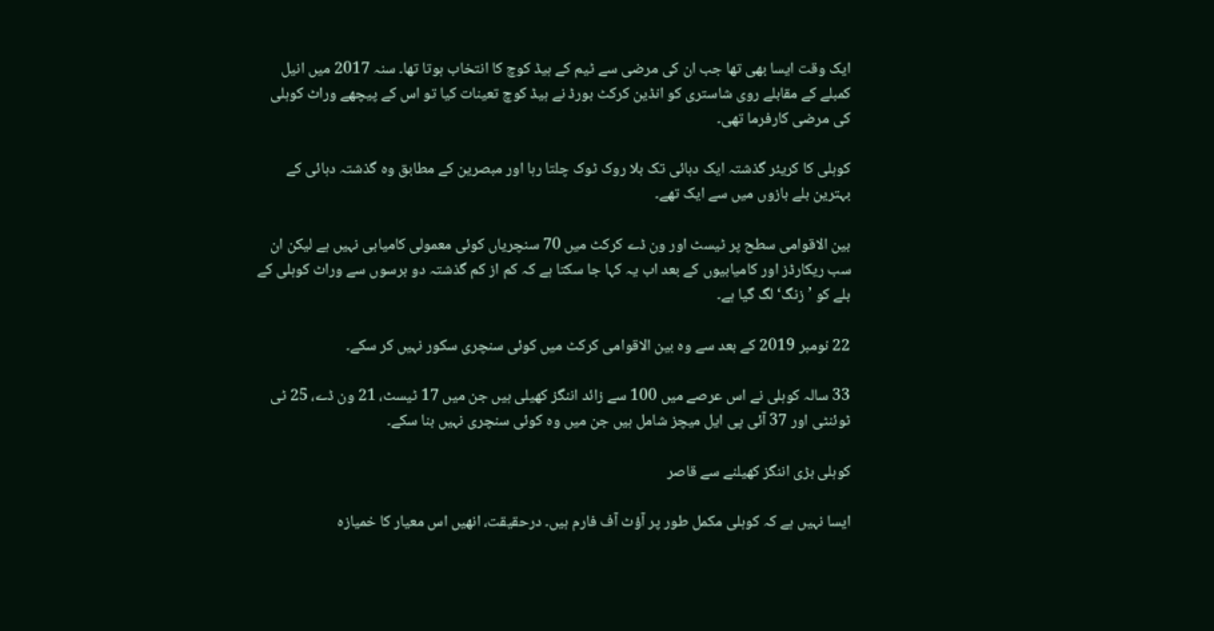ایک وقت ایسا بھی تھا جب ان کی مرضی سے ٹیم کے ہیڈ کوچ کا انتخاب ہوتا تھا۔ سنہ 2017 میں انیل کمبلے کے مقابلے روی شاستری کو انڈین کرکٹ بورڈ نے ہیڈ کوچ تعینات کیا تو اس کے پیچھے وراٹ کوہلی کی مرضی کارفرما تھی۔

کوہلی کا کریئر گذشتہ ایک دہائی تک بلا روک ٹوک چلتا رہا اور مبصرین کے مطابق وہ گذشتہ دہائی کے بہترین بلے بازوں میں سے ایک تھے۔

بین الاقوامی سطح پر ٹیسٹ اور ون ڈے کرکٹ میں 70 سنچریاں کوئی معمولی کامیابی نہیں ہے لیکن ان سب ریکارڈز اور کامیابیوں کے بعد اب یہ کہا جا سکتا ہے کہ کم از کم گذشتہ دو برسوں سے وراٹ کوہلی کے بلے کو ’زنگ‘ لگ گیا ہے۔

22 نومبر 2019 کے بعد سے وہ بین الاقوامی کرکٹ میں کوئی سنچری سکور نہیں کر سکے۔

33 سالہ کوہلی نے اس عرصے میں 100 سے زائد اننگز کھیلی ہیں جن میں 17 ٹیسٹ، 21 ون ڈے، 25 ٹی ٹوئنٹی اور 37 آئی پی ایل میچز شامل ہیں جن میں وہ کوئی سنچری نہیں بنا سکے۔

کوہلی بڑی اننگز کھیلنے سے قاصر

ایسا نہیں ہے کہ کوہلی مکمل طور پر آؤٹ آف فارم ہیں۔ درحقیقت، انھیں اس معیار کا خمیازہ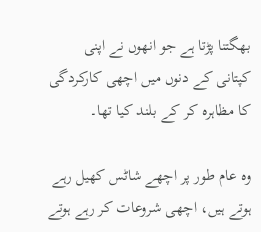بھگتنا پڑتا ہے جو انھوں نے اپنی کپتانی کے دنوں میں اچھی کارکردگی کا مظاہرہ کر کے بلند کیا تھا۔

وہ عام طور پر اچھے شاٹس کھیل رہے ہوتے ہیں، اچھی شروعات کر رہے ہوتے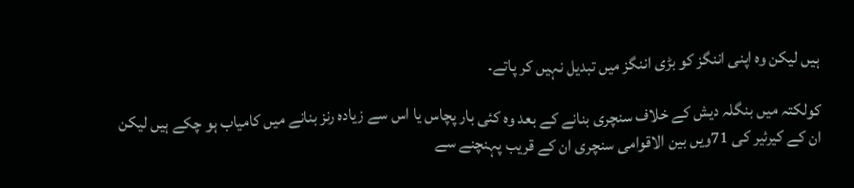ہیں لیکن وہ اپنی اننگز کو بڑی اننگز میں تبدیل نہیں کر پاتے۔

کولکتہ میں بنگلہ دیش کے خلاف سنچری بنانے کے بعد وہ کئی بار پچاس یا اس سے زیادہ رنز بنانے میں کامیاب ہو چکے ہیں لیکن ان کے کیرئیر کی 71ویں بین الاقوامی سنچری ان کے قریب پہنچنے سے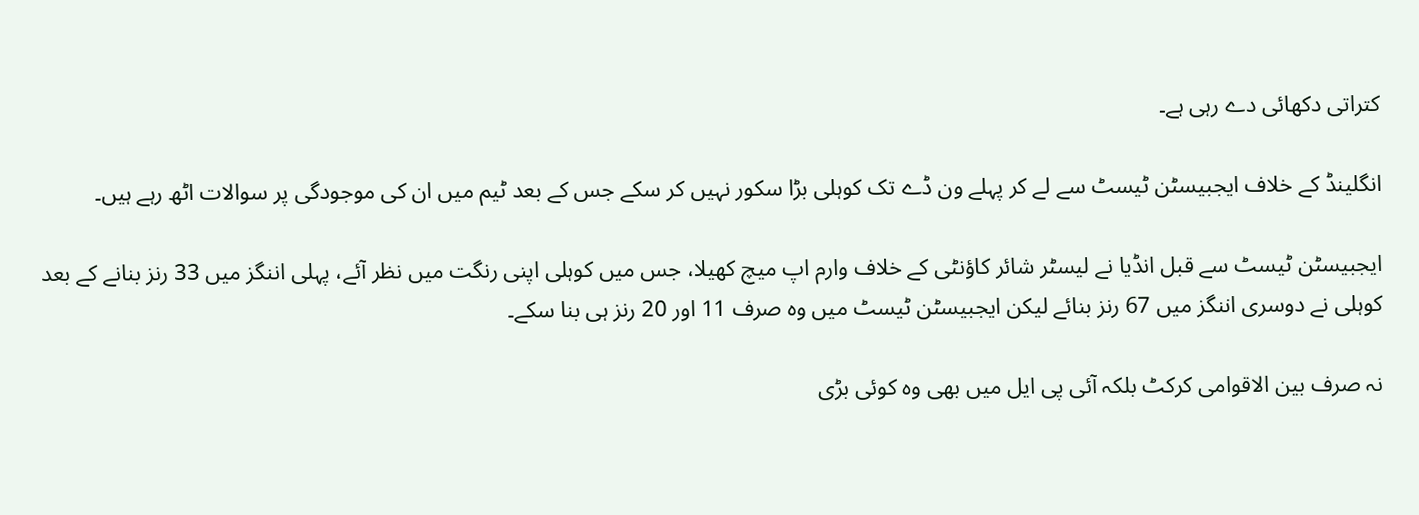کتراتی دکھائی دے رہی ہے۔

انگلینڈ کے خلاف ایجبیسٹن ٹیسٹ سے لے کر پہلے ون ڈے تک کوہلی بڑا سکور نہیں کر سکے جس کے بعد ٹیم میں ان کی موجودگی پر سوالات اٹھ رہے ہیں۔

ایجبیسٹن ٹیسٹ سے قبل انڈیا نے لیسٹر شائر کاؤنٹی کے خلاف وارم اپ میچ کھیلا، جس میں کوہلی اپنی رنگت میں نظر آئے، پہلی اننگز میں 33 رنز بنانے کے بعد کوہلی نے دوسری اننگز میں 67 رنز بنائے لیکن ایجبیسٹن ٹیسٹ میں وہ صرف 11 اور 20 رنز ہی بنا سکے۔

نہ صرف بین الاقوامی کرکٹ بلکہ آئی پی ایل میں بھی وہ کوئی بڑی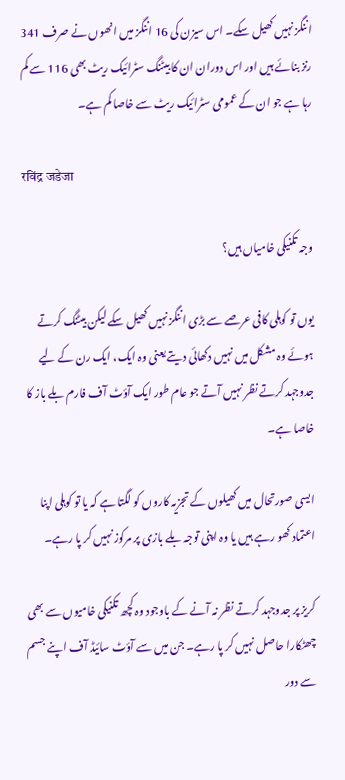اننگز نہیں کھیل سکے۔ اس سیزن کی 16 اننگز میں انھوں نے صرف 341 رنز بنائے ہیں اور اس دوران ان کا بیٹنگ سٹرائیک ریٹ بھی 116 سے کم رہا ہے جو ان کے عمومی سٹرائیک ریٹ سے خاصا کم ہے۔

रविंद्र जडेजा

وجہ تکنیکی خامیاں ہیں؟

یوں تو کوہلی کافی عرصے سے بڑی اننگز نہیں کھیل سکے لیکن بیٹنگ کرتے ہوئے وہ مشکل میں نہیں دکھائی دیتے یعنی وہ ایک، ایک رن کے لیے جدوجہد کرتے نظر نہیں آتے جو عام طور ایک آؤٹ آف فارم بلے باز کا خاصا ہے۔

ایسی صورتحال میں کھیلوں کے تجزیہ کاروں کو لگتا ہے کہ یا تو کوہلی اپنا اعتماد کھو رہے ہیں یا وہ اپنی توجہ بلے بازی پر مرکوز نہیں کر پا رہے۔

کریز پر جدوجہد کرتے نظر نہ آنے کے باوجود وہ کچھ تکنیکی خامیوں سے بھی چھٹکارا حاصل نہیں کر پا رہے۔ جن میں سے آؤٹ سائیڈ آف اپنے جسم سے دور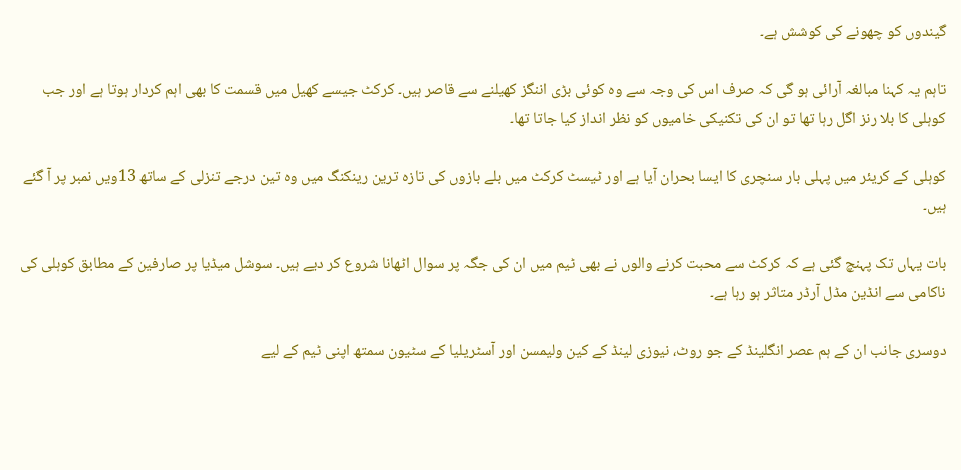گیندوں کو چھونے کی کوشش ہے۔

تاہم یہ کہنا مبالغہ آرائی ہو گی کہ صرف اس کی وجہ سے وہ کوئی بڑی اننگز کھیلنے سے قاصر ہیں۔ کرکٹ جیسے کھیل میں قسمت کا بھی اہم کردار ہوتا ہے اور جب کوہلی کا بلا رنز اگل رہا تھا تو ان کی تکنیکی خامیوں کو نظر انداز کیا جاتا تھا۔

کوہلی کے کریئر میں پہلی بار سنچری کا ایسا بحران آیا ہے اور ٹیسٹ کرکٹ میں بلے بازوں کی تازہ ترین رینکنگ میں وہ تین درجے تنزلی کے ساتھ 13ویں نمبر پر آ گئے ہیں۔

بات یہاں تک پہنچ گئی ہے کہ کرکٹ سے محبت کرنے والوں نے بھی ٹیم میں ان کی جگہ پر سوال اٹھانا شروع کر دیے ہیں۔ سوشل میڈیا پر صارفین کے مطابق کوہلی کی ناکامی سے انڈین مڈل آرڈر متاثر ہو رہا ہے۔

دوسری جانب ان کے ہم عصر انگلینڈ کے جو روٹ، نیوزی لینڈ کے کین ولیمسن اور آسٹریلیا کے سٹیون سمتھ اپنی ٹیم کے لیے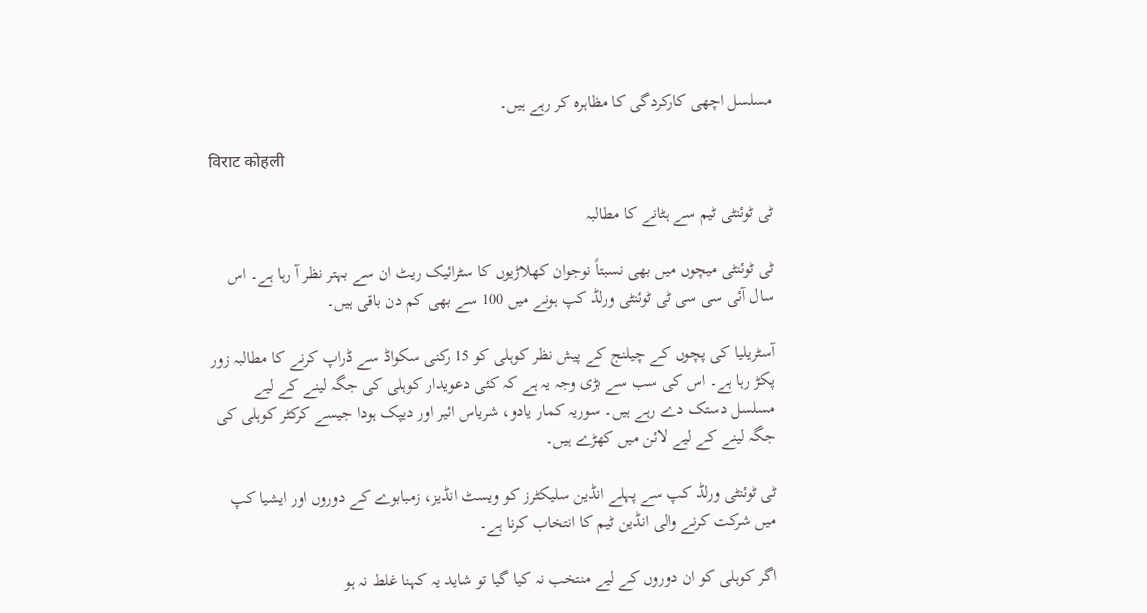مسلسل اچھی کارکردگی کا مظاہرہ کر رہے ہیں۔

विराट कोहली

ٹی ٹوئنٹی ٹیم سے ہٹانے کا مطالبہ

ٹی ٹوئنٹی میچوں میں بھی نسبتاً نوجوان کھلاڑیوں کا سٹرائیک ریٹ ان سے بہتر نظر آ رہا ہے۔ اس سال آئی سی سی ٹی ٹوئنٹی ورلڈ کپ ہونے میں 100 سے بھی کم دن باقی ہیں۔

آسٹریلیا کی پچوں کے چیلنج کے پیش نظر کوہلی کو 15 رکنی سکواڈ سے ڈراپ کرنے کا مطالبہ زور پکڑ رہا ہے۔ اس کی سب سے بڑی وجہ یہ ہے کہ کئی دعویدار کوہلی کی جگہ لینے کے لیے مسلسل دستک دے رہے ہیں۔ سوریہ کمار یادو، شریاس ائیر اور دیپک ہودا جیسے کرکٹر کوہلی کی جگہ لینے کے لیے لائن میں کھڑے ہیں۔

ٹی ٹوئنٹی ورلڈ کپ سے پہلے انڈین سلیکٹرز کو ویسٹ انڈیز، زمبابوے کے دوروں اور ایشیا کپ میں شرکت کرنے والی انڈین ٹیم کا انتخاب کرنا ہے۔

اگر کوہلی کو ان دوروں کے لیے منتخب نہ کیا گیا تو شاید یہ کہنا غلط نہ ہو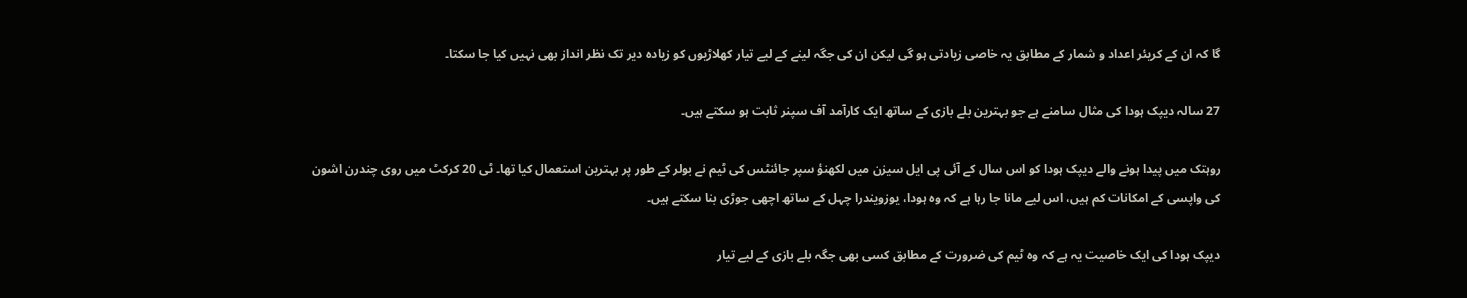گا کہ ان کے کریئر اعداد و شمار کے مطابق یہ خاصی زیادتی ہو گی لیکن ان کی جگہ لینے کے لیے تیار کھلاڑیوں کو زیادہ دیر تک نظر انداز بھی نہیں کیا جا سکتا۔

27 سالہ دیپک ہودا کی مثال سامنے ہے جو بہترین بلے بازی کے ساتھ ایک کارآمد آف سپنر ثابت ہو سکتے ہیں۔

روہتک میں پیدا ہونے والے دیپک ہودا کو اس سال کے آئی پی ایل سیزن میں لکھنؤ سپر جائنٹس کی ٹیم نے بولر کے طور پر بہترین استعمال کیا تھا۔ ٹی 20 کرکٹ میں روی چندرن اشون کی واپسی کے امکانات کم ہیں، اس لیے مانا جا رہا ہے کہ وہ ہودا، یوزویندرا چہل کے ساتھ اچھی جوڑی بنا سکتے ہیں۔

دیپک ہودا کی ایک خاصیت یہ ہے کہ وہ ٹیم کی ضرورت کے مطابق کسی بھی جگہ بلے بازی کے لیے تیار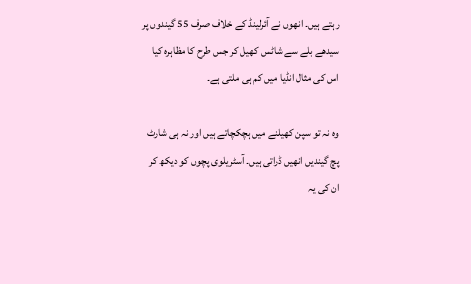رہتے ہیں۔ انھوں نے آئرلینڈ کے خلاف صرف 55 گیندوں پر سیدھے بلے سے شاٹس کھیل کر جس طرح کا مظاہرہ کیا اس کی مثال انڈیا میں کم ہی ملتی ہے۔

وہ نہ تو سپن کھیلنے میں ہچکچاتے ہیں اور نہ ہی شارٹ پچ گیندیں انھیں ڈراتی ہیں۔ آسٹریلوی پچوں کو دیکھ کر ان کی یہ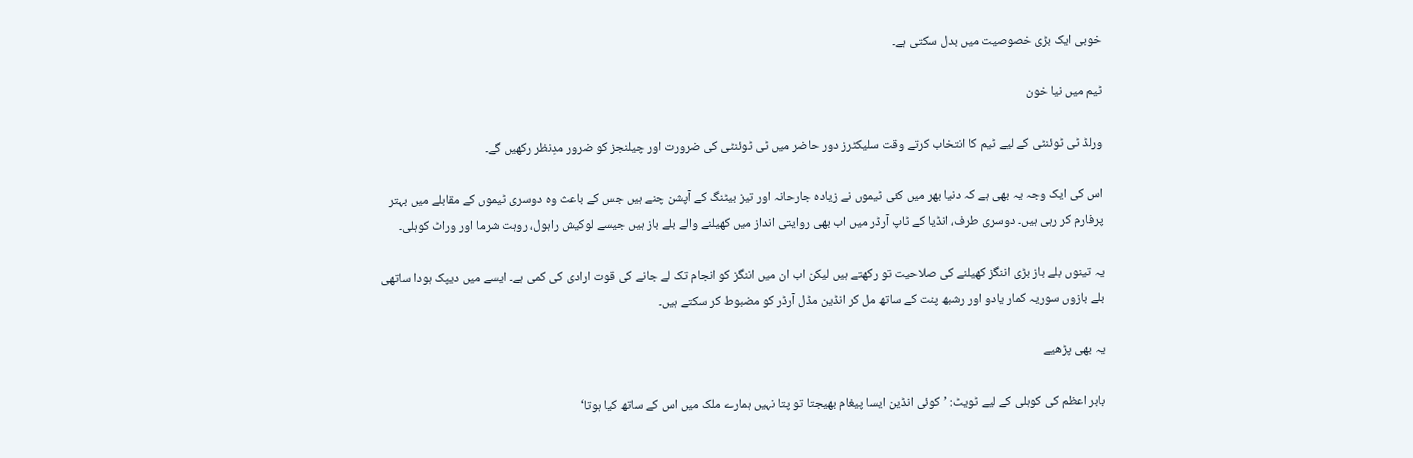خوبی ایک بڑی خصوصیت میں بدل سکتی ہے۔

ٹیم میں نیا خون

ورلڈ ٹی ٹوئنٹی کے لیے ٹیم کا انتخاب کرتے وقت سلیکٹرز دور حاضر میں ٹی ٹوئنٹی کی ضرورت اور چیلنجز کو ضرور مدِنظر رکھیں گے۔

اس کی ایک وجہ یہ بھی ہے کہ دنیا بھر میں کئی ٹیموں نے زیادہ جارحانہ اور تیز بیٹنگ کے آپشن چنے ہیں جس کے باعث وہ دوسری ٹیموں کے مقابلے میں بہتر پرفارم کر رہی ہیں۔ دوسری طرف، انڈیا کے ٹاپ آرڈر میں اب بھی روایتی انداز میں کھیلنے والے بلے باز ہیں جیسے لوکیش راہول، روہت شرما اور وراٹ کوہلی۔

یہ تینوں بلے باز بڑی اننگز کھیلنے کی صلاحیت تو رکھتے ہیں لیکن اب ان میں اننگز کو انجام تک لے جانے کی قوت ارادی کی کمی ہے۔ ایسے میں دیپک ہودا ساتھی بلے بازوں سوریہ کمار یادو اور رشبھ پنت کے ساتھ مل کر انڈین مڈل آرڈر کو مضبوط کر سکتے ہیں۔

یہ بھی پڑھیے

بابر اعظم کی کوہلی کے لیے ٹویٹ: ’کوئی انڈین ایسا پیغام بھیجتا تو پتا نہیں ہمارے ملک میں اس کے ساتھ کیا ہوتا‘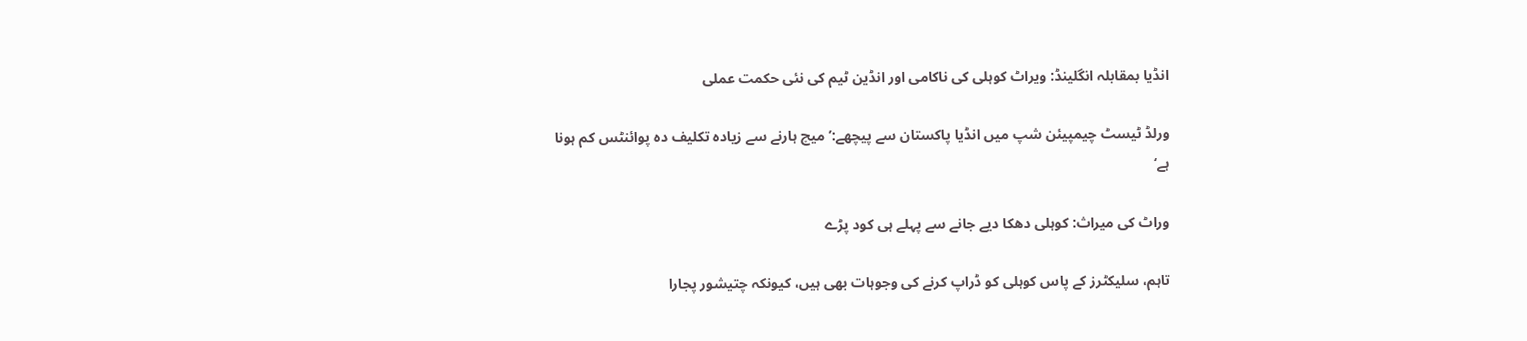انڈیا بمقابلہ انگلینڈ: ویراٹ کوہلی کی ناکامی اور انڈین ٹیم کی نئی حکمت عملی

ورلڈ ٹیسٹ چیمپیئن شپ میں انڈیا پاکستان سے پیچھے:’میچ ہارنے سے زیادہ تکلیف دہ پوائنٹس کم ہونا ہے‘

وراٹ کی میراث: کوہلی دھکا دیے جانے سے پہلے ہی کود پڑے

تاہم، سلیکٹرز کے پاس کوہلی کو ڈراپ کرنے کی وجوہات بھی ہیں، کیونکہ چتیشور پجارا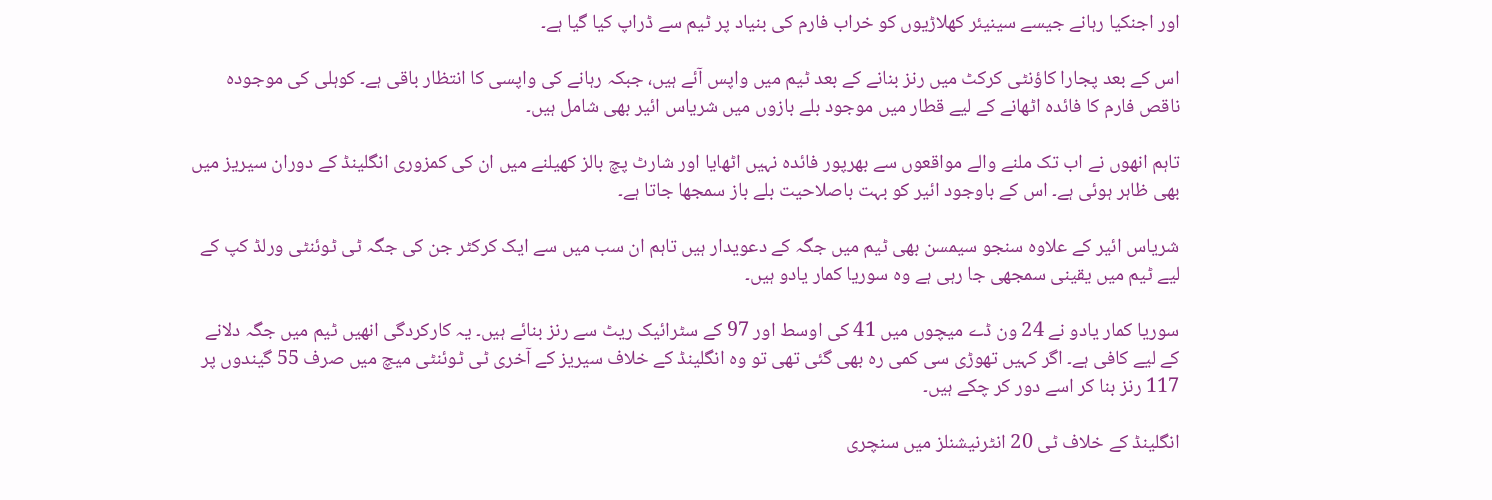اور اجنکیا رہانے جیسے سینیئر کھلاڑیوں کو خراب فارم کی بنیاد پر ٹیم سے ڈراپ کیا گیا ہے۔

اس کے بعد پجارا کاؤنٹی کرکٹ میں رنز بنانے کے بعد ٹیم میں واپس آئے ہیں، جبکہ رہانے کی واپسی کا انتظار باقی ہے۔ کوہلی کی موجودہ ناقص فارم کا فائدہ اٹھانے کے لیے قطار میں موجود بلے بازوں میں شریاس ائیر بھی شامل ہیں۔

تاہم انھوں نے اب تک ملنے والے مواقعوں سے بھرپور فائدہ نہیں اٹھایا اور شارٹ پچ بالز کھیلنے میں ان کی کمزوری انگلینڈ کے دوران سیریز میں بھی ظاہر ہوئی ہے۔ اس کے باوجود ائیر کو بہت باصلاحیت بلے باز سمجھا جاتا ہے۔

شریاس ائیر کے علاوہ سنجو سیمسن بھی ٹیم میں جگہ کے دعویدار ہیں تاہم ان سب میں سے ایک کرکٹر جن کی جگہ ٹی ٹوئنٹی ورلڈ کپ کے لیے ٹیم میں یقینی سمجھی جا رہی ہے وہ سوریا کمار یادو ہیں۔

سوریا کمار یادو نے 24 ون ڈے میچوں میں 41 کی اوسط اور 97 کے سٹرائیک ریٹ سے رنز بنائے ہیں۔ یہ کارکردگی انھیں ٹیم میں جگہ دلانے کے لیے کافی ہے۔ اگر کہیں تھوڑی سی کمی رہ بھی گئی تھی تو وہ انگلینڈ کے خلاف سیریز کے آخری ٹی ٹوئنٹی میچ میں صرف 55 گیندوں پر 117 رنز بنا کر اسے دور کر چکے ہیں۔

انگلینڈ کے خلاف ٹی 20 انٹرنیشنلز میں سنچری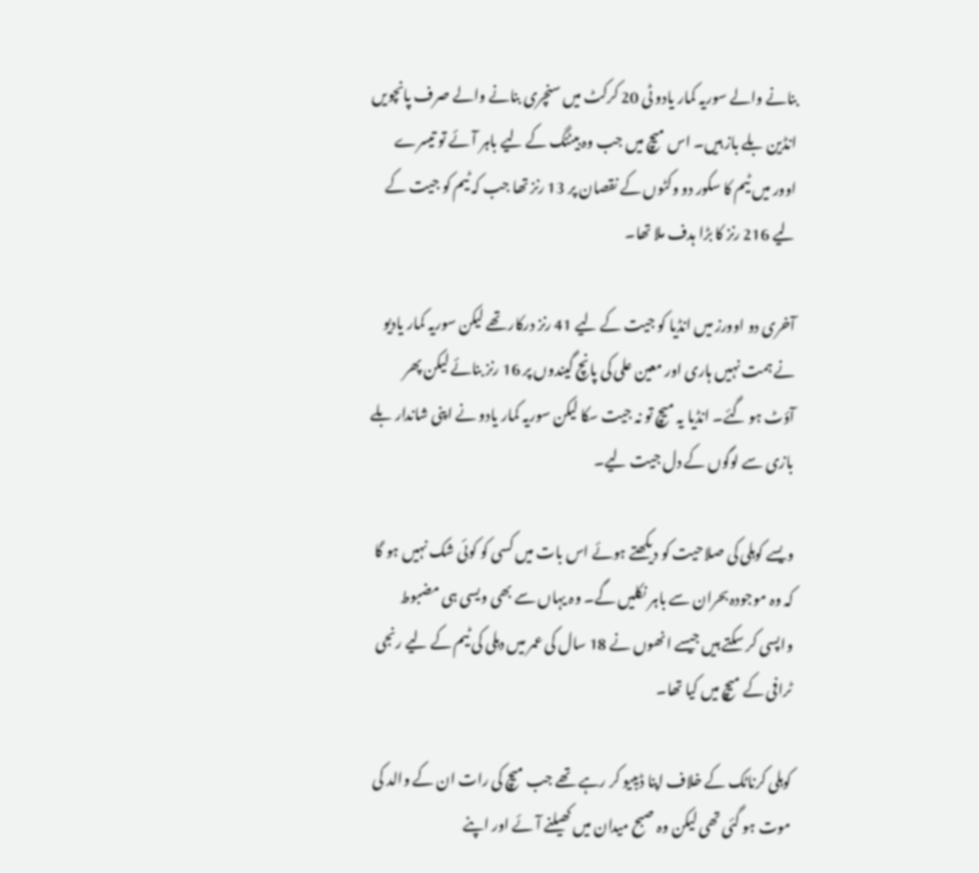بنانے والے سوریہ کمار یادو ٹی 20 کرکٹ میں سنچری بنانے والے صرف پانچویں انڈین بلے باز ہیں۔ اس میچ میں جب وہ بیٹنگ کے لیے باہر آئے تو تیسرے اوور میں ٹیم کا سکور دو وکٹوں کے نقصان پر 13 رنز تھا جب کہ ٹیم کو جیت کے لیے 216 رنز کا بڑا ہدف ملا تھا۔

آخری دو اوورز میں انڈیا کو جیت کے لیے 41 رنز درکار تھے لیکن سوریہ کمار یادیو نے ہمت نہیں ہاری اور معین علی کی پانچ گیندوں پر 16 رنز بنائے لیکن پھر آؤٹ ہو گئے۔ انڈیا یہ میچ تو نہ جیت سکا لیکن سوریہ کمار یادو نے اپنی شاندار بلے بازی سے لوگوں کے دل جیت لیے۔

ویسے کوہلی کی صلاحیت کو دیکھتے ہوئے اس بات میں کسی کو کوئی شک نہیں ہو گا کہ وہ موجودہ بحران سے باہر نکلیں گے۔ وہ یہاں سے بھی ویسی ہی مضبوط واپسی کر سکتے ہیں جیسے انھوں نے 18 سال کی عمر میں دہلی کی ٹیم کے لیے رنجی ٹرافی کے میچ میں کیا تھا۔

کوہلی کرناٹک کے خلاف اپنا ڈیبیو کر رہے تھے جب میچ کی رات ان کے والد کی موت ہو گئی تھی لیکن وہ صبح میدان میں کھیلنے آئے اور اپنے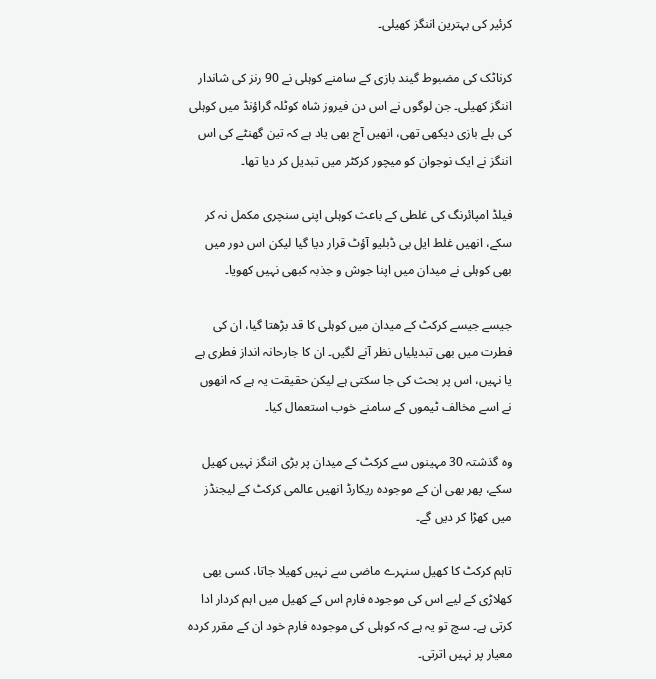کرئیر کی بہترین اننگز کھیلی۔

کرناٹک کی مضبوط گیند بازی کے سامنے کوہلی نے 90 رنز کی شاندار اننگز کھیلی۔ جن لوگوں نے اس دن فیروز شاہ کوٹلہ گراؤنڈ میں کوہلی کی بلے بازی دیکھی تھی، انھیں آج بھی یاد ہے کہ تین گھنٹے کی اس اننگز نے ایک نوجوان کو میچور کرکٹر میں تبدیل کر دیا تھا۔

فیلڈ امپائرنگ کی غلطی کے باعث کوہلی اپنی سنچری مکمل نہ کر سکے، انھیں غلط ایل بی ڈبلیو آؤٹ قرار دیا گیا لیکن اس دور میں بھی کوہلی نے میدان میں اپنا جوش و جذبہ کبھی نہیں کھویا۔

جیسے جیسے کرکٹ کے میدان میں کوہلی کا قد بڑھتا گیا، ان کی فطرت میں بھی تبدیلیاں نظر آنے لگیں۔ ان کا جارحانہ انداز فطری ہے یا نہیں، اس پر بحث کی جا سکتی ہے لیکن حقیقت یہ ہے کہ انھوں نے اسے مخالف ٹیموں کے سامنے خوب استعمال کیا۔

وہ گذشتہ 30 مہینوں سے کرکٹ کے میدان پر بڑی اننگز نہیں کھیل سکے، پھر بھی ان کے موجودہ ریکارڈ انھیں عالمی کرکٹ کے لیجنڈز میں کھڑا کر دیں گے۔

تاہم کرکٹ کا کھیل سنہرے ماضی سے نہیں کھیلا جاتا، کسی بھی کھلاڑی کے لیے اس کی موجودہ فارم اس کے کھیل میں اہم کردار ادا کرتی ہے۔ سچ تو یہ ہے کہ کوہلی کی موجودہ فارم خود ان کے مقرر کردہ معیار پر نہیں اترتی۔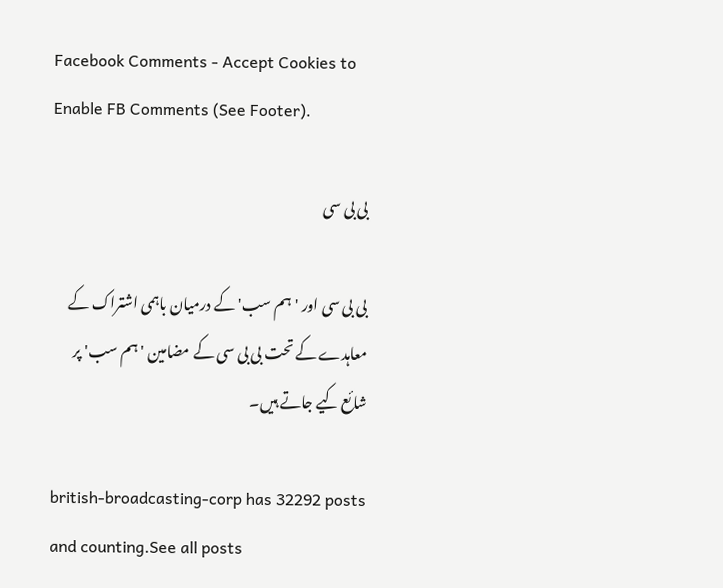Facebook Comments - Accept Cookies to Enable FB Comments (See Footer).

بی بی سی

بی بی سی اور 'ہم سب' کے درمیان باہمی اشتراک کے معاہدے کے تحت بی بی سی کے مضامین 'ہم سب' پر شائع کیے جاتے ہیں۔

british-broadcasting-corp has 32292 posts and counting.See all posts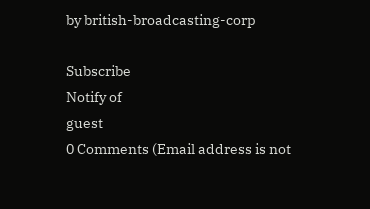by british-broadcasting-corp

Subscribe
Notify of
guest
0 Comments (Email address is not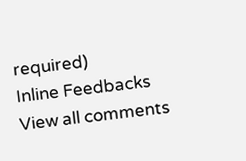required)
Inline Feedbacks
View all comments